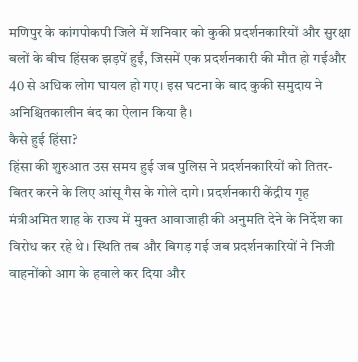मणिपुर के कांगपोकपी जिले में शनिवार को कुकी प्रदर्शनकारियों और सुरक्षा बलों के बीच हिंसक झड़पें हुईं, जिसमें एक प्रदर्शनकारी की मौत हो गईऔर 40 से अधिक लोग घायल हो गए। इस घटना के बाद कुकी समुदाय ने अनिश्चितकालीन बंद का ऐलान किया है।
कैसे हुई हिंसा?
हिंसा की शुरुआत उस समय हुई जब पुलिस ने प्रदर्शनकारियों को तितर-बितर करने के लिए आंसू गैस के गोले दागे। प्रदर्शनकारी केंद्रीय गृह मंत्रीअमित शाह के राज्य में मुक्त आवाजाही की अनुमति देने के निर्देश का विरोध कर रहे थे। स्थिति तब और बिगड़ गई जब प्रदर्शनकारियों ने निजी वाहनोंको आग के हवाले कर दिया और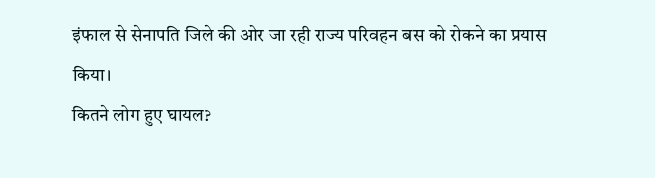इंफाल से सेनापति जिले की ओर जा रही राज्य परिवहन बस को रोकने का प्रयास किया।
कितने लोग हुए घायल?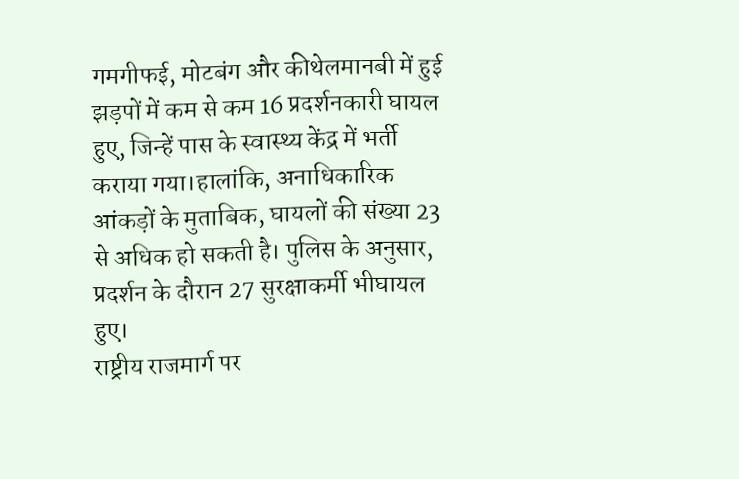गमगीफई, मोटबंग और कीथेलमानबी में हुई झड़पों में कम से कम 16 प्रदर्शनकारी घायल हुए, जिन्हें पास के स्वास्थ्य केंद्र में भर्ती कराया गया।हालांकि, अनाधिकारिक आंकड़ों के मुताबिक, घायलों की संख्या 23 से अधिक हो सकती है। पुलिस के अनुसार, प्रदर्शन के दौरान 27 सुरक्षाकर्मी भीघायल हुए।
राष्ट्रीय राजमार्ग पर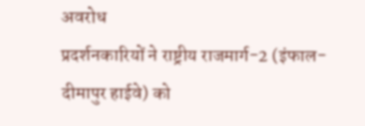अवरोध
प्रदर्शनकारियों ने राष्ट्रीय राजमार्ग-2 (इंफाल-दीमापुर हाईवे) को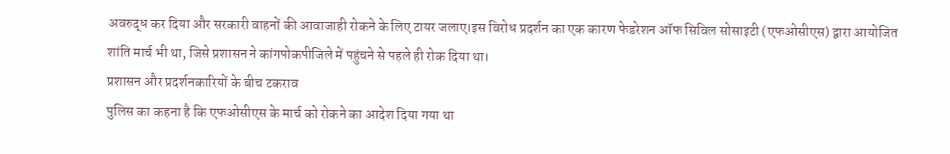अवरुद्ध कर दिया और सरकारी वाहनों की आवाजाही रोकने के लिए टायर जलाए।इस विरोध प्रदर्शन का एक कारण फेडरेशन ऑफ सिविल सोसाइटी (एफओसीएस) द्वारा आयोजित शांति मार्च भी था, जिसे प्रशासन ने कांगपोकपीजिले में पहुंचने से पहले ही रोक दिया था।
प्रशासन और प्रदर्शनकारियों के बीच टकराव
पुलिस का कहना है कि एफओसीएस के मार्च को रोकने का आदेश दिया गया था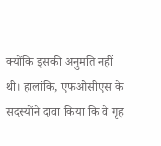क्योंकि इसकी अनुमति नहीं थी। हालांकि, एफओसीएस के सदस्योंने दावा किया कि वे गृह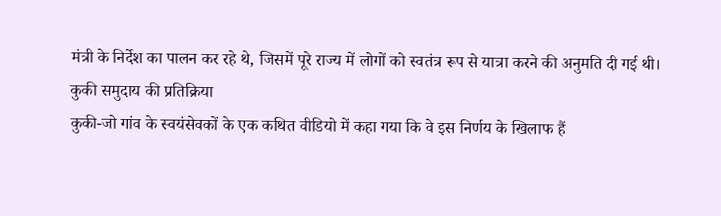मंत्री के निर्देश का पालन कर रहे थे, जिसमें पूरे राज्य में लोगों को स्वतंत्र रूप से यात्रा करने की अनुमति दी गई थी।
कुकी समुदाय की प्रतिक्रिया
कुकी-जो गांव के स्वयंसेवकों के एक कथित वीडियो में कहा गया कि वे इस निर्णय के खिलाफ हैं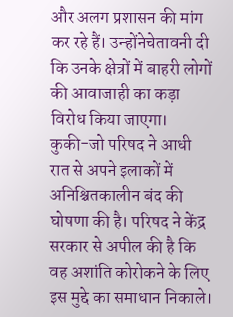और अलग प्रशासन की मांग कर रहे हैं। उन्होंनेचेतावनी दी कि उनके क्षेत्रों में बाहरी लोगों की आवाजाही का कड़ा विरोध किया जाएगा।
कुकी-जो परिषद ने आधी रात से अपने इलाकों में अनिश्चितकालीन बंद की घोषणा की है। परिषद ने केंद्र सरकार से अपील की है कि वह अशांति कोरोकने के लिए इस मुद्दे का समाधान निकाले।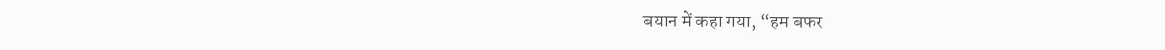बयान में कहा गया, “हम बफर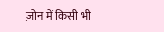ज़ोन में किसी भी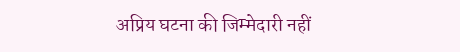अप्रिय घटना की जिम्मेदारी नहीं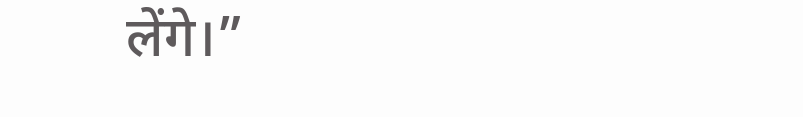लेंगे।”